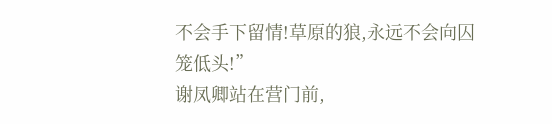不会手下留情!草原的狼,永远不会向囚笼低头!”
谢凤卿站在营门前,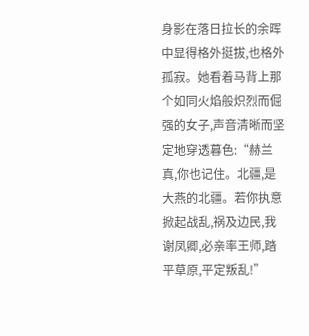身影在落日拉长的余晖中显得格外挺拔,也格外孤寂。她看着马背上那个如同火焰般炽烈而倔强的女子,声音清晰而坚定地穿透暮色:“赫兰真,你也记住。北疆,是大燕的北疆。若你执意掀起战乱,祸及边民,我谢凤卿,必亲率王师,踏平草原,平定叛乱!”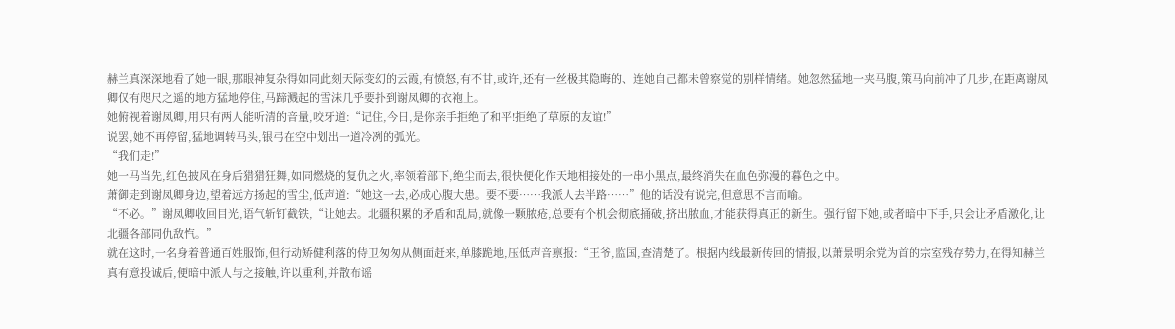赫兰真深深地看了她一眼,那眼神复杂得如同此刻天际变幻的云霞,有愤怒,有不甘,或许,还有一丝极其隐晦的、连她自己都未曾察觉的别样情绪。她忽然猛地一夹马腹,策马向前冲了几步,在距离谢凤卿仅有咫尺之遥的地方猛地停住,马蹄溅起的雪沫几乎要扑到谢凤卿的衣袍上。
她俯视着谢凤卿,用只有两人能听清的音量,咬牙道:“记住,今日,是你亲手拒绝了和平!拒绝了草原的友谊!”
说罢,她不再停留,猛地调转马头,银弓在空中划出一道冷冽的弧光。
“我们走!”
她一马当先,红色披风在身后猎猎狂舞,如同燃烧的复仇之火,率领着部下,绝尘而去,很快便化作天地相接处的一串小黑点,最终消失在血色弥漫的暮色之中。
萧御走到谢凤卿身边,望着远方扬起的雪尘,低声道:“她这一去,必成心腹大患。要不要……我派人去半路……”他的话没有说完,但意思不言而喻。
“不必。”谢凤卿收回目光,语气斩钉截铁,“让她去。北疆积累的矛盾和乱局,就像一颗脓疮,总要有个机会彻底捅破,挤出脓血,才能获得真正的新生。强行留下她,或者暗中下手,只会让矛盾激化,让北疆各部同仇敌忾。”
就在这时,一名身着普通百姓服饰,但行动矫健利落的侍卫匆匆从侧面赶来,单膝跪地,压低声音禀报:“王爷,监国,查清楚了。根据内线最新传回的情报,以萧景明余党为首的宗室残存势力,在得知赫兰真有意投诚后,便暗中派人与之接触,许以重利,并散布谣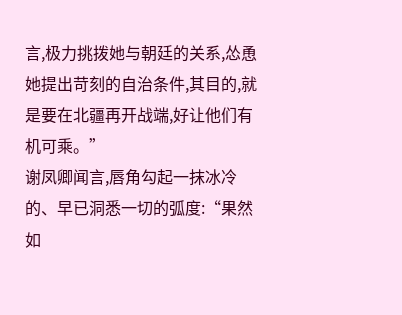言,极力挑拨她与朝廷的关系,怂恿她提出苛刻的自治条件,其目的,就是要在北疆再开战端,好让他们有机可乘。”
谢凤卿闻言,唇角勾起一抹冰冷的、早已洞悉一切的弧度:“果然如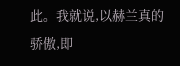此。我就说,以赫兰真的骄傲,即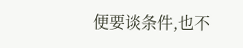便要谈条件,也不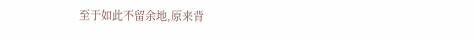至于如此不留余地,原来背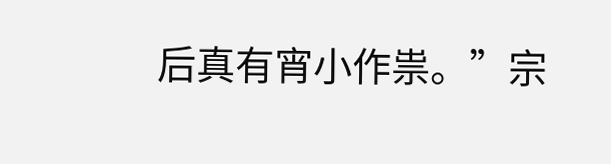后真有宵小作祟。”宗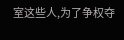室这些人,为了争权夺